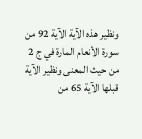ونظير هذه الآية الآية 92 من سورة الأنعام المارة في ج 2 من حيث المعنى ونظير الآية قبلها الآية 65 من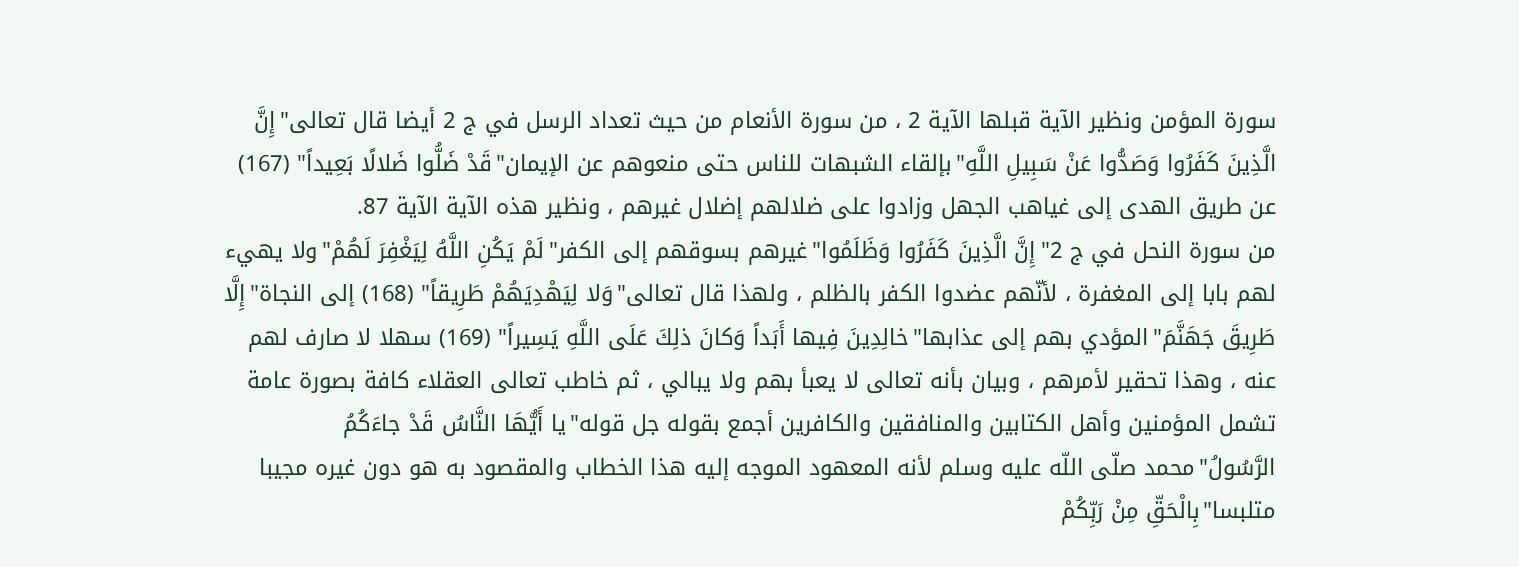سورة المؤمن ونظير الآية قبلها الآية 2 ، من سورة الأنعام من حيث تعداد الرسل في ج 2 أيضا قال تعالى"إِنَّ الَّذِينَ كَفَرُوا وَصَدُّوا عَنْ سَبِيلِ اللَّهِ"بإلقاء الشبهات للناس حتى منعوهم عن الإيمان"قَدْ ضَلُّوا ضَلالًا بَعِيداً" (167) عن طريق الهدى إلى غياهب الجهل وزادوا على ضلالهم إضلال غيرهم ، ونظير هذه الآية الآية 87.
من سورة النحل في ج 2"إِنَّ الَّذِينَ كَفَرُوا وَظَلَمُوا"غيرهم بسوقهم إلى الكفر"لَمْ يَكُنِ اللَّهُ لِيَغْفِرَ لَهُمْ"ولا يهيء لهم بابا إلى المغفرة ، لأنّهم عضدوا الكفر بالظلم ، ولهذا قال تعالى"وَلا لِيَهْدِيَهُمْ طَرِيقاً" (168) إلى النجاة"إِلَّا طَرِيقَ جَهَنَّمَ"المؤدي بهم إلى عذابها"خالِدِينَ فِيها أَبَداً وَكانَ ذلِكَ عَلَى اللَّهِ يَسِيراً" (169) سهلا لا صارف لهم عنه ، وهذا تحقير لأمرهم ، وبيان بأنه تعالى لا يعبأ بهم ولا يبالي ، ثم خاطب تعالى العقلاء كافة بصورة عامة تشمل المؤمنين وأهل الكتابين والمنافقين والكافرين أجمع بقوله جل قوله"يا أَيُّهَا النَّاسُ قَدْ جاءَكُمُ الرَّسُولُ"محمد صلّى اللّه عليه وسلم لأنه المعهود الموجه إليه هذا الخطاب والمقصود به هو دون غيره مجيبا متلبسا"بِالْحَقِّ مِنْ رَبِّكُمْ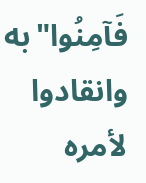فَآمِنُوا"به وانقادوا لأمره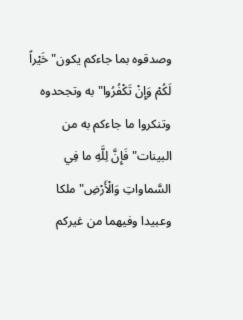وصدقوه بما جاءكم يكون"خَيْراً لَكُمْ وَإِنْ تَكْفُرُوا"به وتجحدوه وتنكروا ما جاءكم به من البينات"فَإِنَّ لِلَّهِ ما فِي السَّماواتِ وَالْأَرْضِ"ملكا
وعبيدا وفيهما من غيركم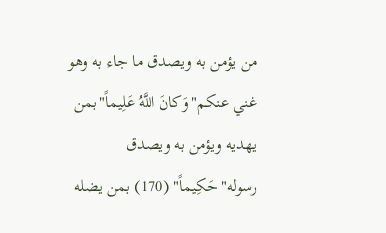من يؤمن به ويصدق ما جاء به وهو غني عنكم"وَكانَ اللَّهُ عَلِيماً"بمن يهديه ويؤمن به ويصدق رسوله"حَكِيماً" (170) بمن يضله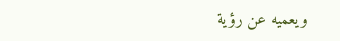ويعميه عن رؤية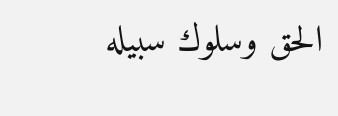الحق وسلوك سبيله